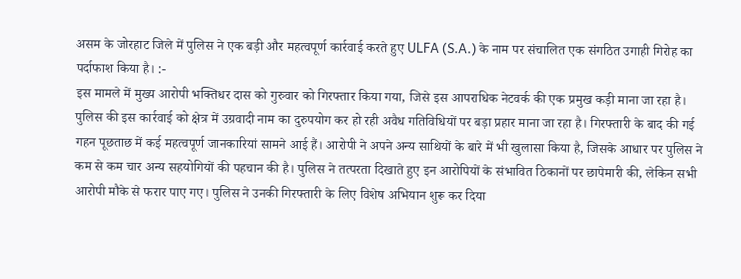असम के जोरहाट जिले में पुलिस ने एक बड़ी और महत्वपूर्ण कार्रवाई करते हुए ULFA (S.A.) के नाम पर संचालित एक संगठित उगाही गिरोह का पर्दाफाश किया है। :-
इस मामले में मुख्य आरोपी भक्तिधर दास को गुरुवार को गिरफ्तार किया गया, जिसे इस आपराधिक नेटवर्क की एक प्रमुख कड़ी माना जा रहा है। पुलिस की इस कार्रवाई को क्षेत्र में उग्रवादी नाम का दुरुपयोग कर हो रही अवैध गतिविधियों पर बड़ा प्रहार माना जा रहा है। गिरफ्तारी के बाद की गई गहन पूछताछ में कई महत्वपूर्ण जानकारियां सामने आई हैं। आरोपी ने अपने अन्य साथियों के बारे में भी खुलासा किया है, जिसके आधार पर पुलिस ने कम से कम चार अन्य सहयोगियों की पहचान की है। पुलिस ने तत्परता दिखाते हुए इन आरोपियों के संभावित ठिकानों पर छापेमारी की, लेकिन सभी आरोपी मौके से फरार पाए गए। पुलिस ने उनकी गिरफ्तारी के लिए विशेष अभियान शुरू कर दिया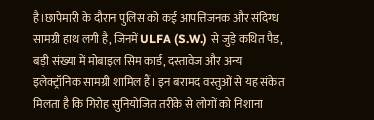है।छापेमारी के दौरान पुलिस को कई आपत्तिजनक और संदिग्ध सामग्री हाथ लगी है, जिनमें ULFA (S.W.) से जुड़े कथित पैड, बड़ी संख्या में मोबाइल सिम कार्ड, दस्तावेज और अन्य इलेक्ट्रॉनिक सामग्री शामिल हैं। इन बरामद वस्तुओं से यह संकेत मिलता है कि गिरोह सुनियोजित तरीके से लोगों को निशाना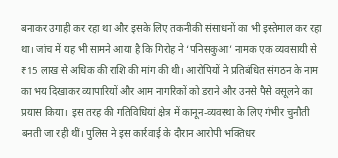बनाकर उगाही कर रहा था और इसके लिए तकनीकी संसाधनों का भी इस्तेमाल कर रहा था। जांच में यह भी सामने आया है कि गिरोह ने ‘पनिसकुआ’ नामक एक व्यवसायी से ₹15 लाख से अधिक की राशि की मांग की थी। आरोपियों ने प्रतिबंधित संगठन के नाम का भय दिखाकर व्यापारियों और आम नागरिकों को डराने और उनसे पैसे वसूलने का प्रयास किया। इस तरह की गतिविधियां क्षेत्र में कानून-व्यवस्था के लिए गंभीर चुनौती बनती जा रही थीं। पुलिस ने इस कार्रवाई के दौरान आरोपी भक्तिधर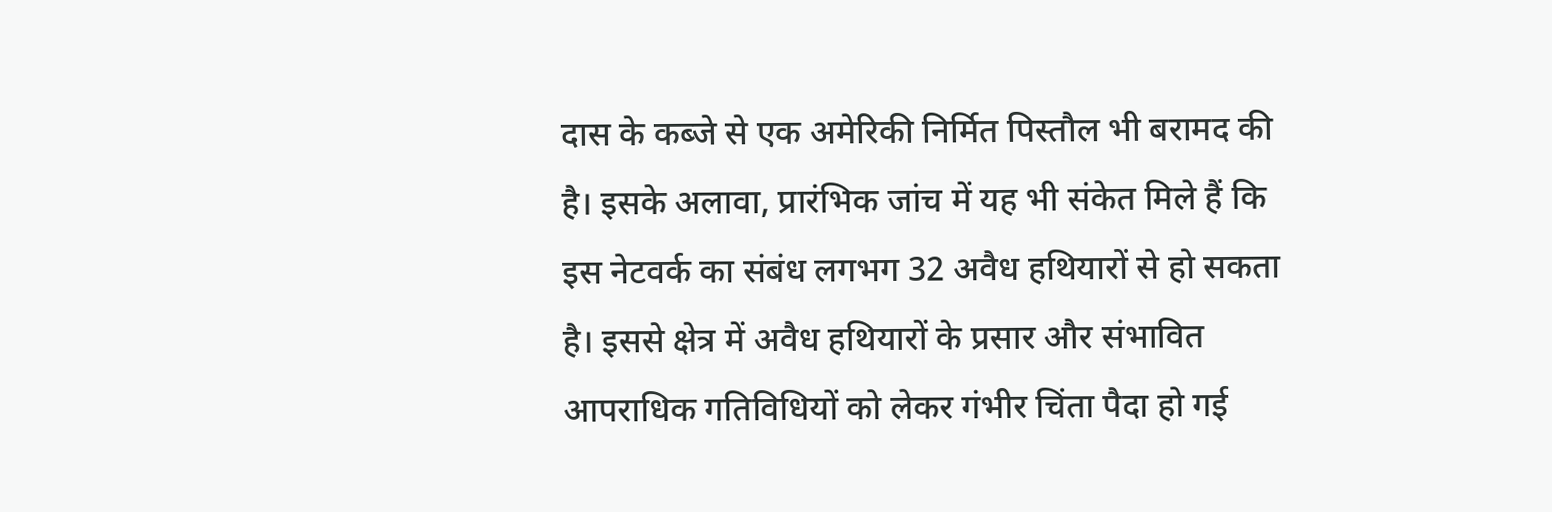दास के कब्जे से एक अमेरिकी निर्मित पिस्तौल भी बरामद की है। इसके अलावा, प्रारंभिक जांच में यह भी संकेत मिले हैं कि इस नेटवर्क का संबंध लगभग 32 अवैध हथियारों से हो सकता है। इससे क्षेत्र में अवैध हथियारों के प्रसार और संभावित आपराधिक गतिविधियों को लेकर गंभीर चिंता पैदा हो गई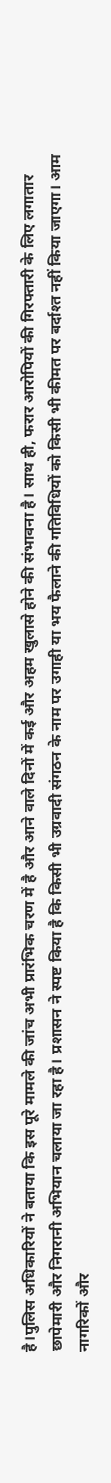है।पुलिस अधिकारियों ने बताया कि इस पूरे मामले की जांच अभी प्रारंभिक चरण में है और आने वाले दिनों में कई और अहम खुलासे होने की संभावना है। साथ ही, फरार आरोपियों की गिरफ्तारी के लिए लगातार छापेमारी और निगरानी अभियान चलाया जा रहा है। प्रशासन ने स्पष्ट किया है कि किसी भी उग्रवादी संगठन के नाम पर उगाही या भय फैलाने की गतिविधियों को किसी भी कीमत पर बर्दाश्त नहीं किया जाएगा। आम नागरिकों और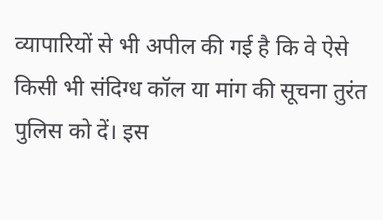व्यापारियों से भी अपील की गई है कि वे ऐसे किसी भी संदिग्ध कॉल या मांग की सूचना तुरंत पुलिस को दें। इस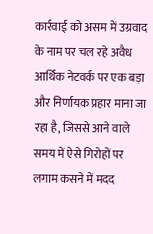कार्रवाई को असम में उग्रवाद के नाम पर चल रहे अवैध आर्थिक नेटवर्क पर एक बड़ा और निर्णायक प्रहार माना जा रहा है, जिससे आने वाले समय में ऐसे गिरोहों पर लगाम कसने में मदद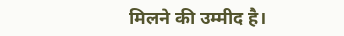मिलने की उम्मीद है।